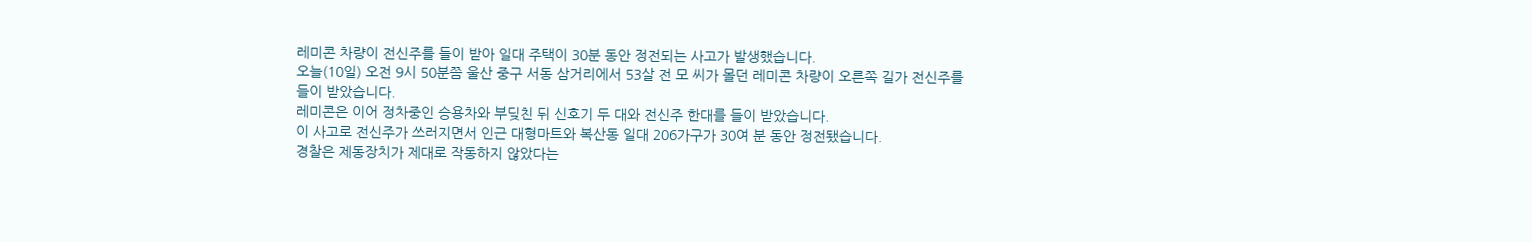레미콘 차량이 전신주를 들이 받아 일대 주택이 30분 동안 정전되는 사고가 발생했습니다.
오늘(10일) 오전 9시 50분쯤 울산 중구 서동 삼거리에서 53살 전 모 씨가 몰던 레미콘 차량이 오른쪽 길가 전신주를 들이 받았습니다.
레미콘은 이어 정차중인 승용차와 부딪친 뒤 신호기 두 대와 전신주 한대를 들이 받았습니다.
이 사고로 전신주가 쓰러지면서 인근 대형마트와 복산동 일대 206가구가 30여 분 동안 정전됐습니다.
경찰은 제동장치가 제대로 작동하지 않았다는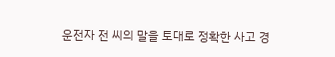운전자 전 씨의 말을 토대로 정확한 사고 경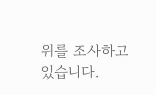위를 조사하고 있습니다.